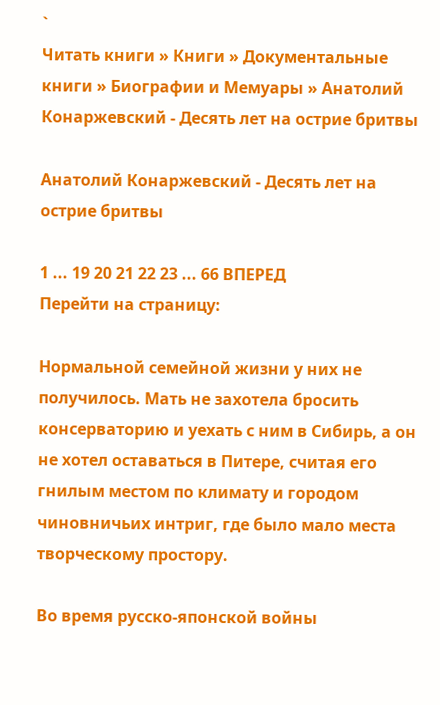`
Читать книги » Книги » Документальные книги » Биографии и Мемуары » Анатолий Конаржевский - Десять лет на острие бритвы

Анатолий Конаржевский - Десять лет на острие бритвы

1 ... 19 20 21 22 23 ... 66 ВПЕРЕД
Перейти на страницу:

Нормальной семейной жизни у них не получилось. Мать не захотела бросить консерваторию и уехать с ним в Сибирь, а он не хотел оставаться в Питере, считая его гнилым местом по климату и городом чиновничьих интриг, где было мало места творческому простору.

Во время русско-японской войны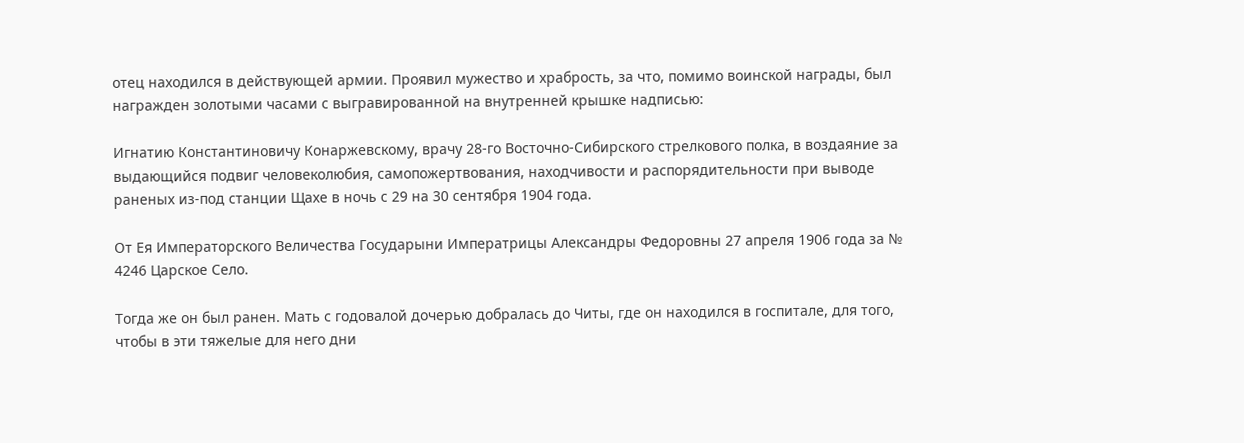отец находился в действующей армии. Проявил мужество и храбрость, за что, помимо воинской награды, был награжден золотыми часами с выгравированной на внутренней крышке надписью:

Игнатию Константиновичу Конаржевскому, врачу 28-го Восточно-Сибирского стрелкового полка, в воздаяние за выдающийся подвиг человеколюбия, самопожертвования, находчивости и распорядительности при выводе раненых из-под станции Щахе в ночь с 29 на 30 сентября 1904 года.

От Ея Императорского Величества Государыни Императрицы Александры Федоровны 27 апреля 1906 года за № 4246 Царское Село.

Тогда же он был ранен. Мать с годовалой дочерью добралась до Читы, где он находился в госпитале, для того, чтобы в эти тяжелые для него дни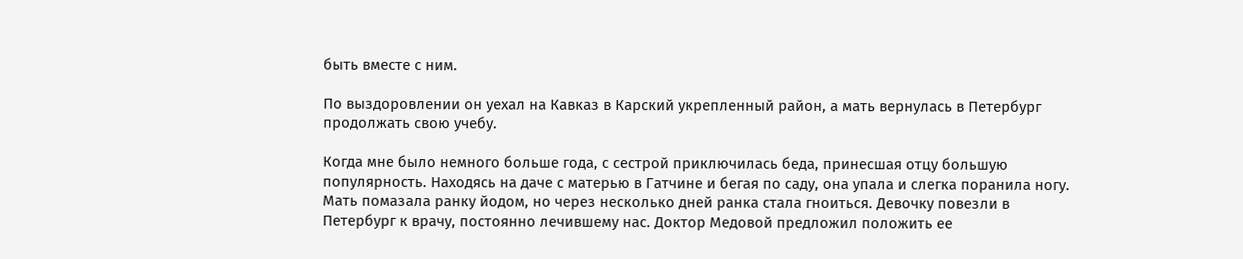быть вместе с ним.

По выздоровлении он уехал на Кавказ в Карский укрепленный район, а мать вернулась в Петербург продолжать свою учебу.

Когда мне было немного больше года, с сестрой приключилась беда, принесшая отцу большую популярность. Находясь на даче с матерью в Гатчине и бегая по саду, она упала и слегка поранила ногу. Мать помазала ранку йодом, но через несколько дней ранка стала гноиться. Девочку повезли в Петербург к врачу, постоянно лечившему нас. Доктор Медовой предложил положить ее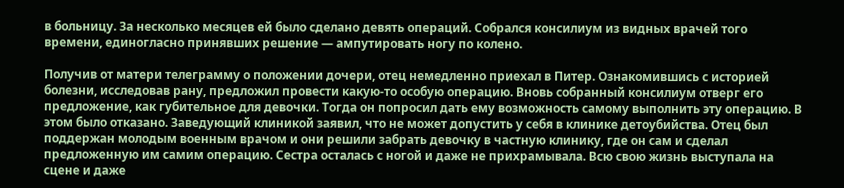в больницу. За несколько месяцев ей было сделано девять операций. Собрался консилиум из видных врачей того времени, единогласно принявших решение — ампутировать ногу по колено.

Получив от матери телеграмму о положении дочери, отец немедленно приехал в Питер. Ознакомившись с историей болезни, исследовав рану, предложил провести какую-то особую операцию. Вновь собранный консилиум отверг его предложение, как губительное для девочки. Тогда он попросил дать ему возможность самому выполнить эту операцию. В этом было отказано. Заведующий клиникой заявил, что не может допустить у себя в клинике детоубийства. Отец был поддержан молодым военным врачом и они решили забрать девочку в частную клинику, где он сам и сделал предложенную им самим операцию. Сестра осталась с ногой и даже не прихрамывала. Всю свою жизнь выступала на сцене и даже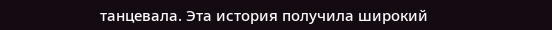танцевала. Эта история получила широкий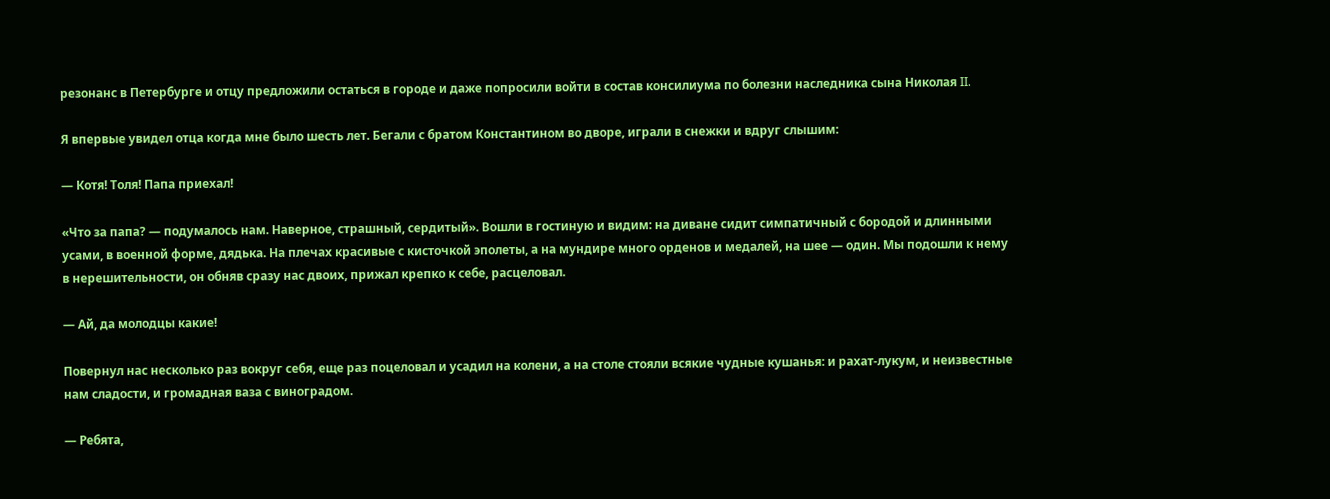резонанс в Петербурге и отцу предложили остаться в городе и даже попросили войти в состав консилиума по болезни наследника сына Николая II.

Я впервые увидел отца когда мне было шесть лет. Бегали с братом Константином во дворе, играли в снежки и вдруг слышим:

— Котя! Толя! Папа приехал!

«Что за папа? — подумалось нам. Наверное, страшный, сердитый». Вошли в гостиную и видим: на диване сидит симпатичный с бородой и длинными усами, в военной форме, дядька. На плечах красивые с кисточкой эполеты, а на мундире много орденов и медалей, на шее — один. Мы подошли к нему в нерешительности, он обняв сразу нас двоих, прижал крепко к себе, расцеловал.

— Ай, да молодцы какие!

Повернул нас несколько раз вокруг себя, еще раз поцеловал и усадил на колени, а на столе стояли всякие чудные кушанья: и рахат-лукум, и неизвестные нам сладости, и громадная ваза с виноградом.

— Ребята,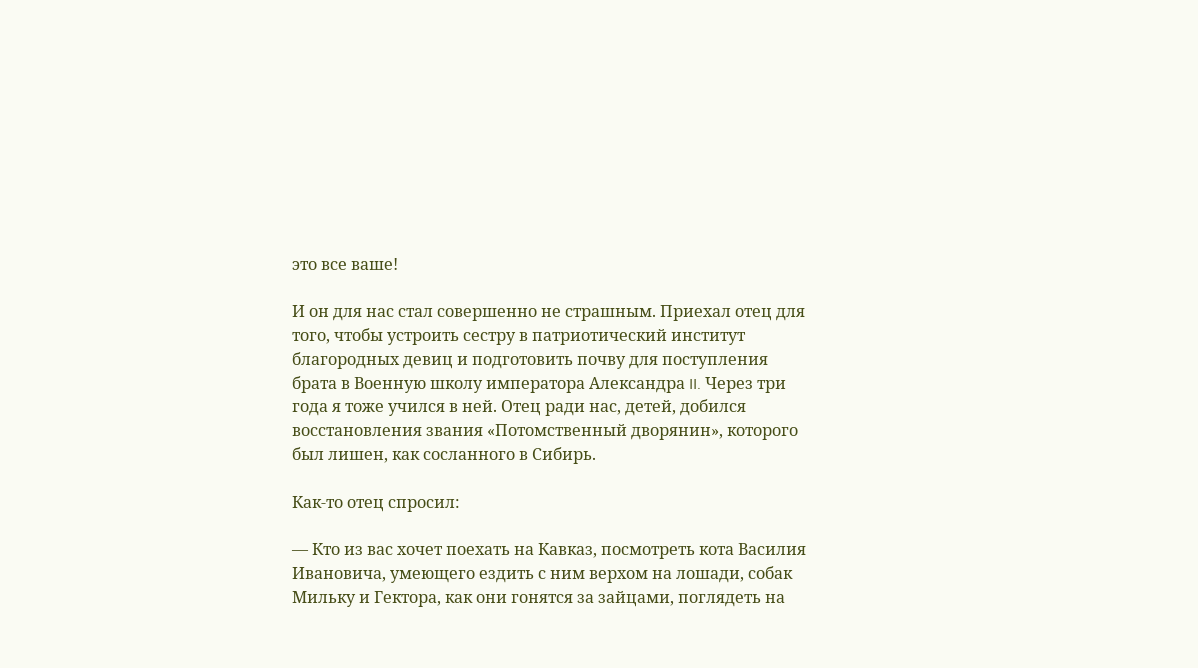это все ваше!

И он для нас стал совершенно не страшным. Приехал отец для того, чтобы устроить сестру в патриотический институт благородных девиц и подготовить почву для поступления брата в Военную школу императора Александра II. Через три года я тоже учился в ней. Отец ради нас, детей, добился восстановления звания «Потомственный дворянин», которого был лишен, как сосланного в Сибирь.

Как-то отец спросил:

— Кто из вас хочет поехать на Кавказ, посмотреть кота Василия Ивановича, умеющего ездить с ним верхом на лошади, собак Мильку и Гектора, как они гонятся за зайцами, поглядеть на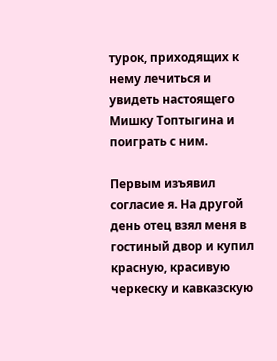турок, приходящих к нему лечиться и увидеть настоящего Мишку Топтыгина и поиграть с ним.

Первым изъявил согласие я. На другой день отец взял меня в гостиный двор и купил красную, красивую черкеску и кавказскую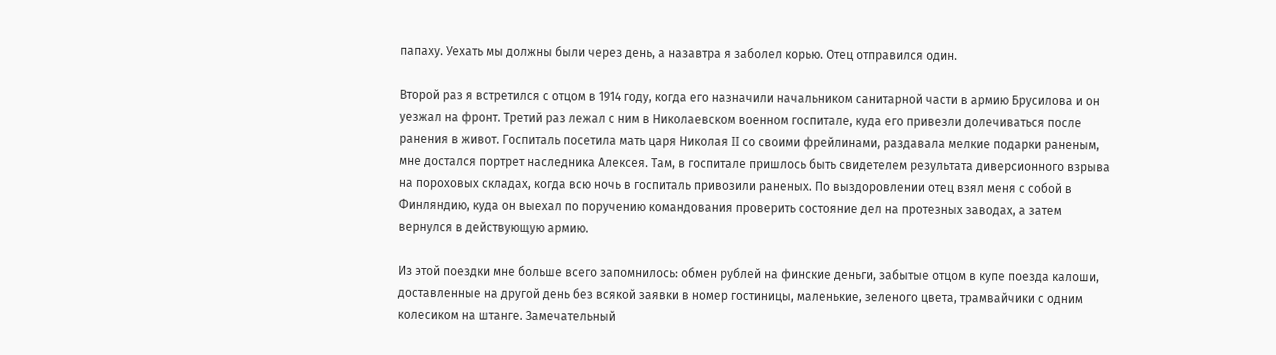папаху. Уехать мы должны были через день, а назавтра я заболел корью. Отец отправился один.

Второй раз я встретился с отцом в 1914 году, когда его назначили начальником санитарной части в армию Брусилова и он уезжал на фронт. Третий раз лежал с ним в Николаевском военном госпитале, куда его привезли долечиваться после ранения в живот. Госпиталь посетила мать царя Николая II со своими фрейлинами, раздавала мелкие подарки раненым, мне достался портрет наследника Алексея. Там, в госпитале пришлось быть свидетелем результата диверсионного взрыва на пороховых складах, когда всю ночь в госпиталь привозили раненых. По выздоровлении отец взял меня с собой в Финляндию, куда он выехал по поручению командования проверить состояние дел на протезных заводах, а затем вернулся в действующую армию.

Из этой поездки мне больше всего запомнилось: обмен рублей на финские деньги, забытые отцом в купе поезда калоши, доставленные на другой день без всякой заявки в номер гостиницы, маленькие, зеленого цвета, трамвайчики с одним колесиком на штанге. Замечательный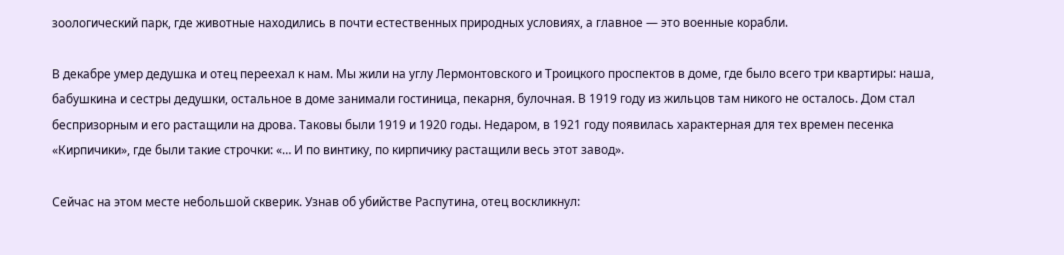зоологический парк, где животные находились в почти естественных природных условиях, а главное — это военные корабли.

В декабре умер дедушка и отец переехал к нам. Мы жили на углу Лермонтовского и Троицкого проспектов в доме, где было всего три квартиры: наша, бабушкина и сестры дедушки, остальное в доме занимали гостиница, пекарня, булочная. В 1919 году из жильцов там никого не осталось. Дом стал беспризорным и его растащили на дрова. Таковы были 1919 и 1920 годы. Недаром, в 1921 году появилась характерная для тех времен песенка «Кирпичики», где были такие строчки: «… И по винтику, по кирпичику растащили весь этот завод».

Сейчас на этом месте небольшой скверик. Узнав об убийстве Распутина, отец воскликнул: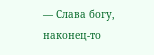— Слава богу, наконец-то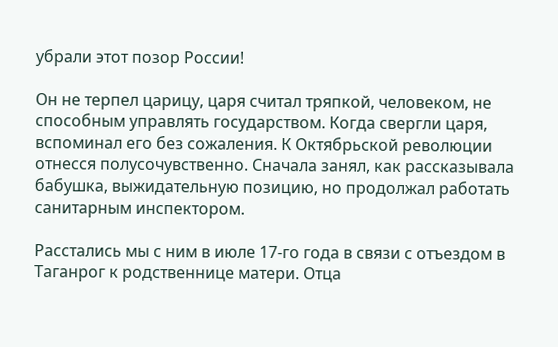убрали этот позор России!

Он не терпел царицу, царя считал тряпкой, человеком, не способным управлять государством. Когда свергли царя, вспоминал его без сожаления. К Октябрьской революции отнесся полусочувственно. Сначала занял, как рассказывала бабушка, выжидательную позицию, но продолжал работать санитарным инспектором.

Расстались мы с ним в июле 17-го года в связи с отъездом в Таганрог к родственнице матери. Отца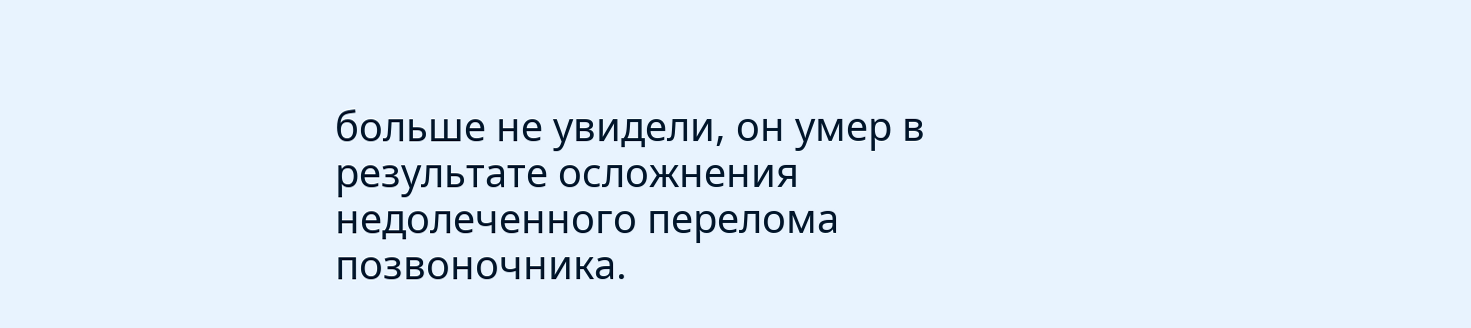больше не увидели, он умер в результате осложнения недолеченного перелома позвоночника.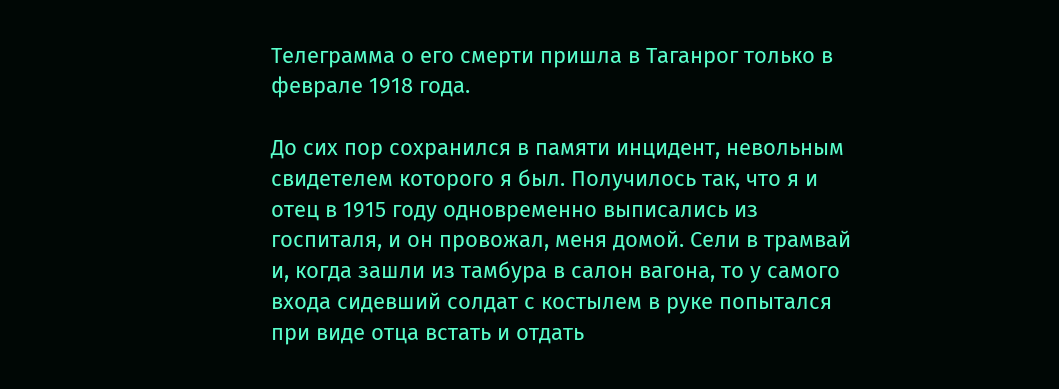Телеграмма о его смерти пришла в Таганрог только в феврале 1918 года.

До сих пор сохранился в памяти инцидент, невольным свидетелем которого я был. Получилось так, что я и отец в 1915 году одновременно выписались из госпиталя, и он провожал, меня домой. Сели в трамвай и, когда зашли из тамбура в салон вагона, то у самого входа сидевший солдат с костылем в руке попытался при виде отца встать и отдать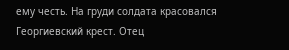ему честь. На груди солдата красовался Георгиевский крест. Отец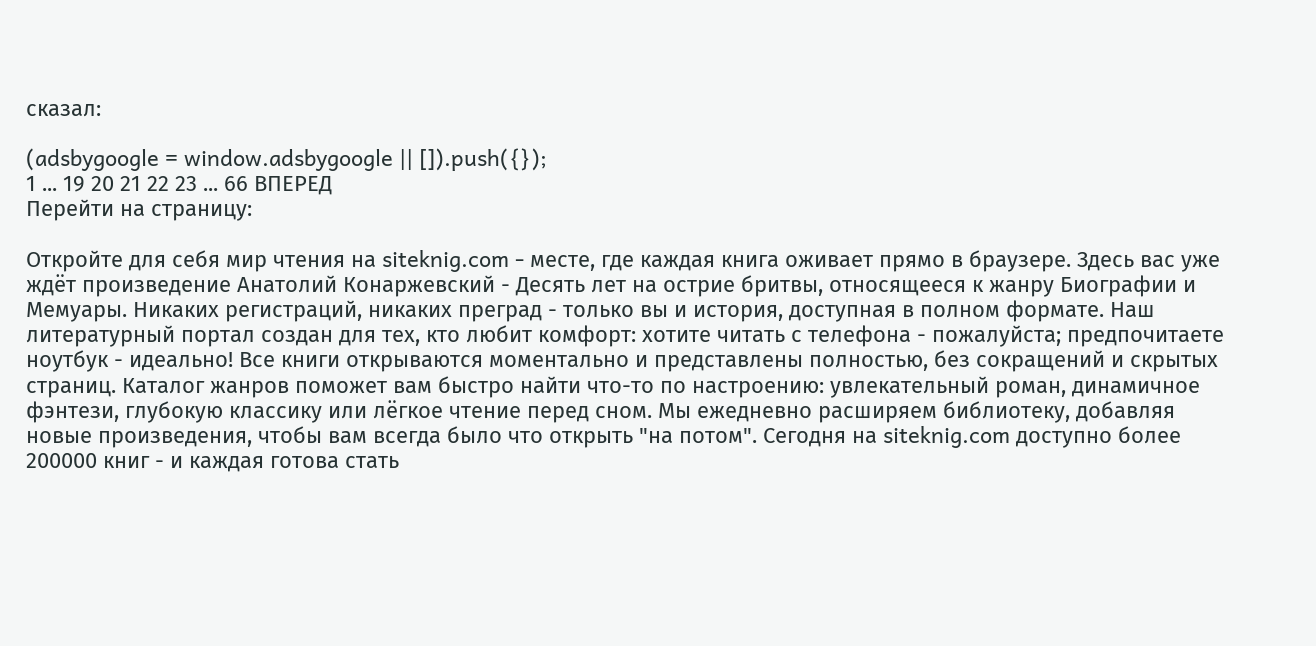сказал:

(adsbygoogle = window.adsbygoogle || []).push({});
1 ... 19 20 21 22 23 ... 66 ВПЕРЕД
Перейти на страницу:

Откройте для себя мир чтения на siteknig.com - месте, где каждая книга оживает прямо в браузере. Здесь вас уже ждёт произведение Анатолий Конаржевский - Десять лет на острие бритвы, относящееся к жанру Биографии и Мемуары. Никаких регистраций, никаких преград - только вы и история, доступная в полном формате. Наш литературный портал создан для тех, кто любит комфорт: хотите читать с телефона - пожалуйста; предпочитаете ноутбук - идеально! Все книги открываются моментально и представлены полностью, без сокращений и скрытых страниц. Каталог жанров поможет вам быстро найти что-то по настроению: увлекательный роман, динамичное фэнтези, глубокую классику или лёгкое чтение перед сном. Мы ежедневно расширяем библиотеку, добавляя новые произведения, чтобы вам всегда было что открыть "на потом". Сегодня на siteknig.com доступно более 200000 книг - и каждая готова стать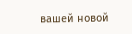вашей новой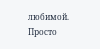любимой. Просто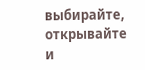выбирайте, открывайте и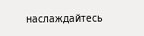наслаждайтесь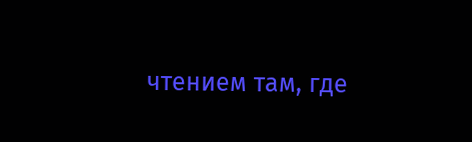чтением там, где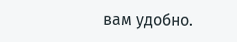вам удобно.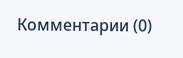Комментарии (0)